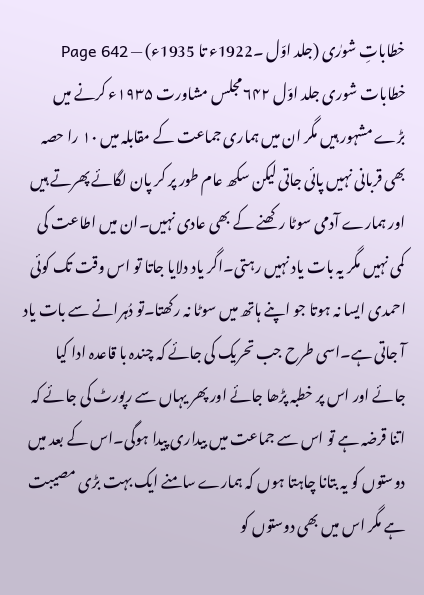خطاباتِ شورٰی (جلد اوّل ۔1922ء تا 1935ء) — Page 642
خطابات شوری جلد اوّل ۶۴۲ مجلس مشاورت ۱۹۳۵ء کرنے میں بڑے مشہور ہیں مگر ان میں ہماری جماعت کے مقابلہ میں ۱۰ را حصہ بھی قربانی نہیں پائی جاتی لیکن سکھ عام طور پر کر پان لگائے پھرتے ہیں اور ہمارے آدمی سوٹا رکھنے کے بھی عادی نہیں۔ان میں اطاعت کی کمی نہیں مگر یہ بات یاد نہیں رہتی۔اگر یاد دلایا جاتا تو اس وقت تک کوئی احمدی ایسا نہ ہوتا جو اپنے ہاتھ میں سوٹا نہ رکھتا۔تو دُہرانے سے بات یاد آ جاتی ہے۔اسی طرح جب تحریک کی جائے کہ چندہ با قاعدہ ادا کیا جائے اور اس پر خطبہ پڑھا جائے اور پھر یہاں سے رپورٹ کی جائے کہ اتنا قرضہ ہے تو اس سے جماعت میں بیداری پیدا ہوگی۔اس کے بعد میں دوستوں کو یہ بتانا چاہتا ہوں کہ ہمارے سامنے ایک بہت بڑی مصیبت ہے مگر اس میں بھی دوستوں کو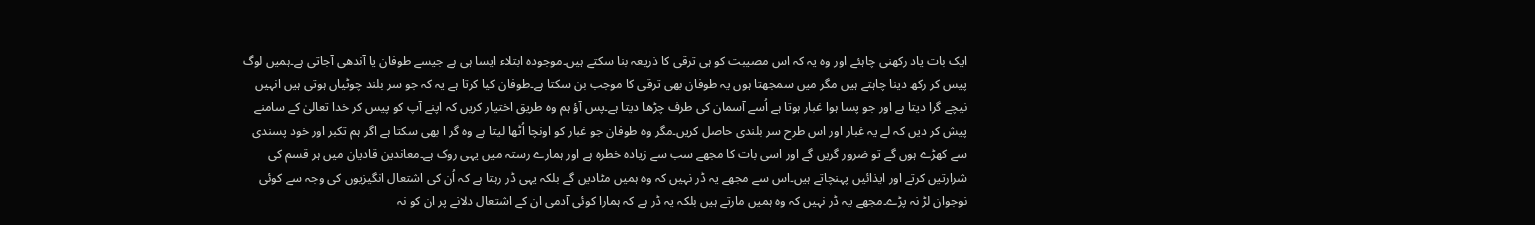ایک بات یاد رکھنی چاہئے اور وہ یہ کہ اس مصیبت کو ہی ترقی کا ذریعہ بنا سکتے ہیں۔موجودہ ابتلاء ایسا ہی ہے جیسے طوفان یا آندھی آجاتی ہے۔ہمیں لوگ پیس کر رکھ دینا چاہتے ہیں مگر میں سمجھتا ہوں یہ طوفان بھی ترقی کا موجب بن سکتا ہے۔طوفان کیا کرتا ہے یہ کہ جو سر بلند چوٹیاں ہوتی ہیں انہیں نیچے گرا دیتا ہے اور جو پسا ہوا غبار ہوتا ہے اُسے آسمان کی طرف چڑھا دیتا ہے۔پس آؤ ہم وہ طریق اختیار کریں کہ اپنے آپ کو پیس کر خدا تعالیٰ کے سامنے پیش کر دیں کہ لے یہ غبار اور اس طرح سر بلندی حاصل کریں۔مگر وہ طوفان جو غبار کو اونچا اُٹھا لیتا ہے وہ گر ا بھی سکتا ہے اگر ہم تکبر اور خود پسندی سے کھڑے ہوں گے تو ضرور گریں گے اور اسی بات کا مجھے سب سے زیادہ خطرہ ہے اور ہمارے رستہ میں یہی روک ہے۔معاندین قادیان میں ہر قسم کی شرارتیں کرتے اور ایذائیں پہنچاتے ہیں۔اس سے مجھے یہ ڈر نہیں کہ وہ ہمیں مٹادیں گے بلکہ یہی ڈر رہتا ہے کہ اُن کی اشتعال انگیزیوں کی وجہ سے کوئی نوجوان لڑ نہ پڑے۔مجھے یہ ڈر نہیں کہ وہ ہمیں مارتے ہیں بلکہ یہ ڈر ہے کہ ہمارا کوئی آدمی ان کے اشتعال دلانے پر ان کو نہ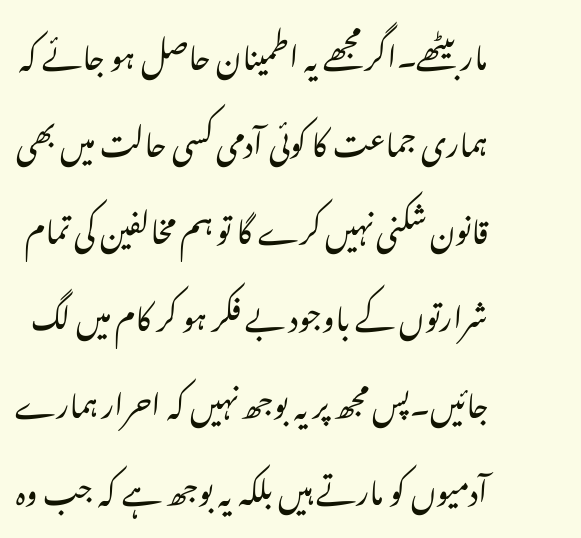مار بیٹھے۔اگر مجھے یہ اطمینان حاصل ہو جائے کہ ہماری جماعت کا کوئی آدمی کسی حالت میں بھی قانون شکنی نہیں کرے گا تو ہم مخالفین کی تمام شرارتوں کے باوجود بے فکر ہو کر کام میں لگ جائیں۔پس مجھ پر یہ بوجھ نہیں کہ احرار ہمارے آدمیوں کو مارتے ہیں بلکہ یہ بوجھ ہے کہ جب وہ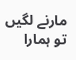مارنے لگیں تو ہمارا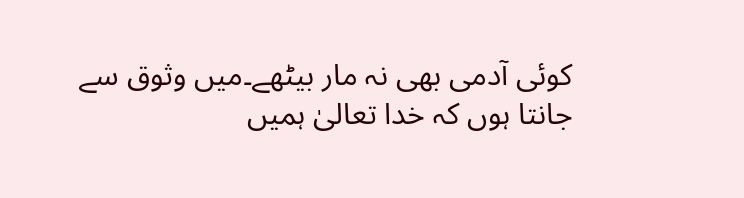کوئی آدمی بھی نہ مار بیٹھے۔میں وثوق سے جانتا ہوں کہ خدا تعالیٰ ہمیں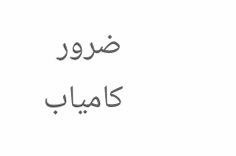ضرور کامیاب